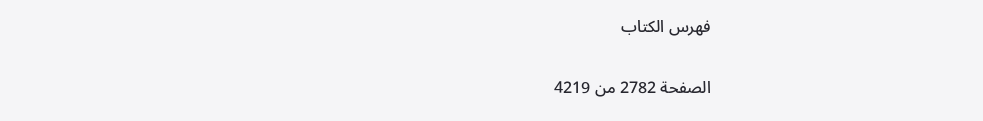فهرس الكتاب

الصفحة 2782 من 4219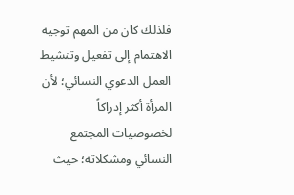فلذلك كان من المهم توجيه الاهتمام إلى تفعيل وتنشيط العمل الدعوي النسائي؛ لأن المرأة أكثر إدراكاً لخصوصيات المجتمع النسائي ومشكلاته؛ حيث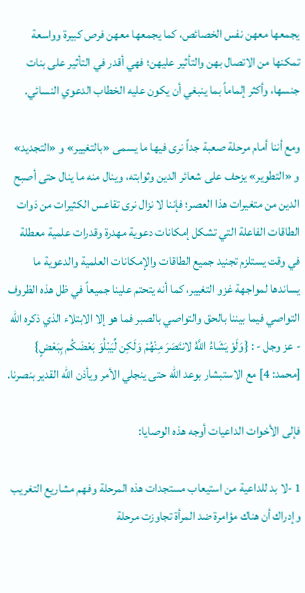يجمعها معهن نفس الخصائص، كما يجمعها معهن فرص كبيرة وواسعة تمكنها من الاتصال بهن والتأثير عليهن؛ فهي أقدر في التأثير على بنات جنسها، وأكثر إلماماً بما ينبغي أن يكون عليه الخطاب الدعوي النسائي.

ومع أننا أمام مرحلة صعبة جداً نرى فيها ما يسمى «بالتغيير» و «التجديد» و «التطوير» يزحف على شعائر الدين وثوابته، وينال منه ما ينال حتى أصبح الدين من متغيرات هذا العصر؛ فإننا لا نزال نرى تقاعس الكثيرات من ذوات الطاقات الفاعلة التي تشكل إمكانات دعوية مهدرة وقدرات علمية معطلة في وقت يستلزم تجنيد جميع الطاقات والإمكانات العلمية والدعوية ما يساندها لمواجهة غزو التغيير، كما أنه يتحتم علينا جميعاً في ظل هذه الظروف التواصي فيما بيننا بالحق والتواصي بالصبر فما هو إلا الابتلاء الذي ذكره الله - عز وجل - : {وَلَوْ يَشَاءُ اللَّهُ لانتَصَرَ مِنْهُمْ وَلَكِن لِّيَبْلُوَ بَعْضَكُم بِبَعْضٍ} [محمد: 4] مع الاستبشار بوعد الله حتى ينجلي الأمر ويأذن الله القدير بنصرنا.

فإلى الأخوات الداعيات أوجه هذه الوصايا:

1 -لا بد للداعية من استيعاب مستجدات هذه المرحلة وفهم مشاريع التغريب وإدراك أن هناك مؤامرة ضد المرأة تجاوزت مرحلة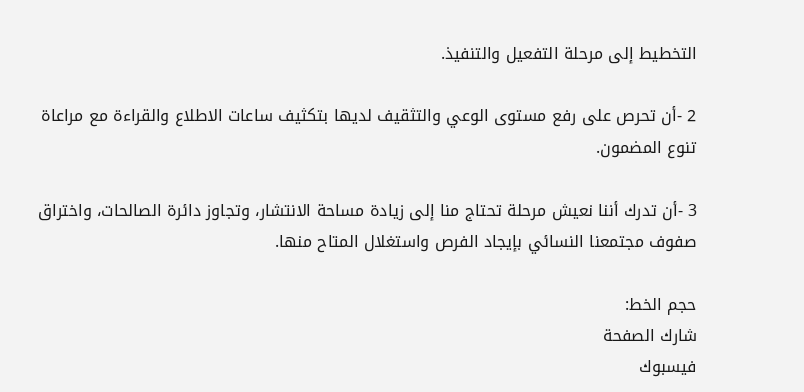التخطيط إلى مرحلة التفعيل والتنفيذ.

2 -أن تحرص على رفع مستوى الوعي والتثقيف لديها بتكثيف ساعات الاطلاع والقراءة مع مراعاة تنوع المضمون.

3 -أن تدرك أننا نعيش مرحلة تحتاج منا إلى زيادة مساحة الانتشار، وتجاوز دائرة الصالحات، واختراق صفوف مجتمعنا النسائي بإيجاد الفرص واستغلال المتاح منها.

حجم الخط:
شارك الصفحة
فيسبوك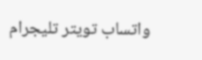واتساب تويتر تليجرام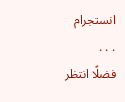انستجرام
. . .
فضلًا انتظر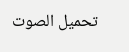تحميل الصوت